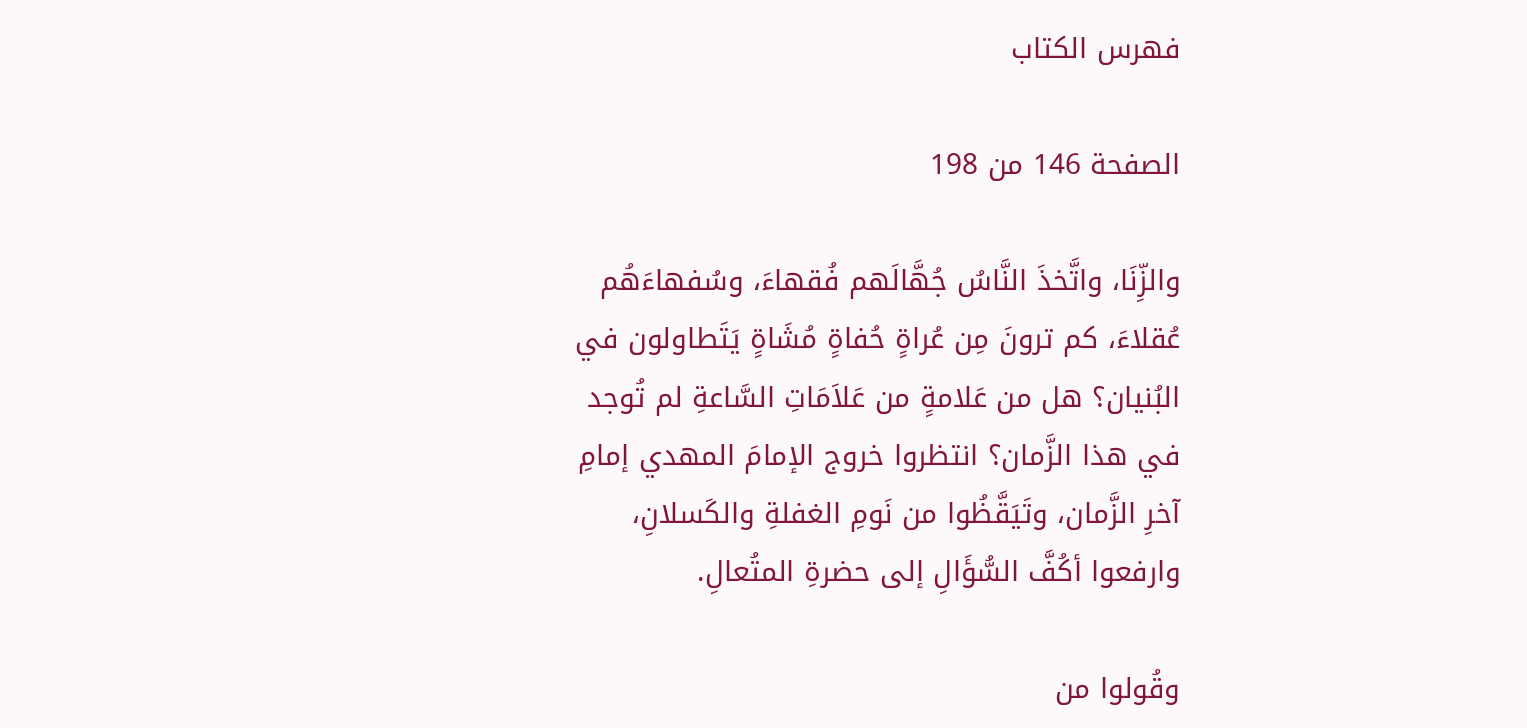فهرس الكتاب

الصفحة 146 من 198

والزِّنَا، واتَّخذَ النَّاسُ جُهَّالَهم فُقهاءَ، وسُفهاءَهُم عُقلاءَ، كم ترونَ مِن عُراةٍ حُفاةٍ مُشَاةٍ يَتَطاولون في البُنيان؟ هل من عَلامةٍ من عَلاَمَاتِ السَّاعةِ لم تُوجد في هذا الزَّمان؟ انتظروا خروج الإمامَ المهدي إمامِ آخرِ الزَّمان، وتَيَقَّظُوا من نَومِ الغفلةِ والكَسلانِ، وارفعوا أكُفَّ السُّؤَالِ إلى حضرةِ المتُعالِ.

وقُولوا من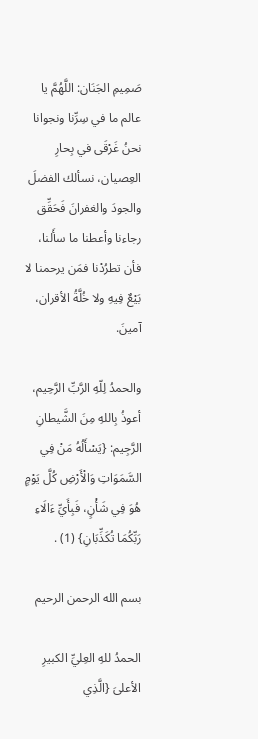صَمِيمِ الجَنَان: اللَّهُمَّ يا عالم ما في سِرِّنا ونجوانا نحنُ غَرْقَى في بِحارِ العِصيان، نسألك الفضلَ والجودَ والغفرانَ فَحَقِّق رجاءنا وأعطنا ما سأَلنا، فأن تطرُدْنا فمَن يرحمنا لا بَيْعٌ فِيهِ ولا خُلَّةُ الأقران، آمينَ.

والحمدُ لِلّهِ الرَّبِّ الرَّحِيم، أعوذُ بِاللهِ مِنَ الشَّيطانِ الرَّجِيم: {يَسْأَلُهُ مَنْ فِي السَّمَوَاتِ وَالْأَرْضِ كُلَّ يَوْمٍ هُوَ فِي شَأْنٍ، فَبِأَيِّ ءَالَاءِ رَبِّكُمَا تُكَذِّبَانِ} (1) .

بسم الله الرحمن الرحيم

الحمدُ للهِ العِليِّ الكبيرِ الأعلىَ {الَّذِي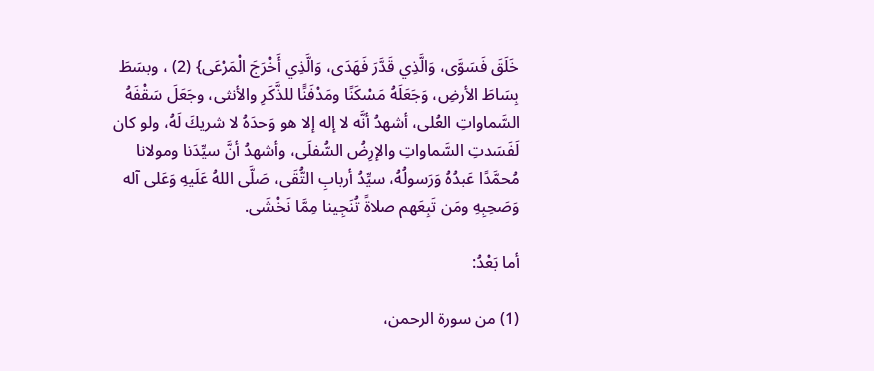خَلَقَ فَسَوَّى، وَالَّذِي قَدَّرَ فَهَدَى، وَالَّذِي أَخْرَجَ الْمَرْعَى} (2) ، وبسَطَ بِسَاطَ الأرضِ، وَجَعَلَهُ مَسْكَنًا ومَدْفَنًَا للذَّكَرِ والأنثى، وجَعَلَ سَقْفَهُ السَّماواتِ العُلى، أشهدُ أنَّه لا إله إلا هو وَحدَهُ لا شريكَ لَهُ، ولو كان لَفَسَدتِ السَّماواتِ والإرِضُ السُّفلَى، وأشهدُ أنَّ سيِّدَنا ومولانا مُحمَّدًا عَبدُهُ وَرَسولُهُ، سيِّدُ أربابِ التُّقَى، صَلَّى اللهُ عَلَيهِ وَعَلى آله وَصَحِبِهِ ومَن تَبِعَهم صلاةً تُنَجِينا مِمَّا نَخْشَى.

أما بَعْدُ:

(1) من سورة الرحمن،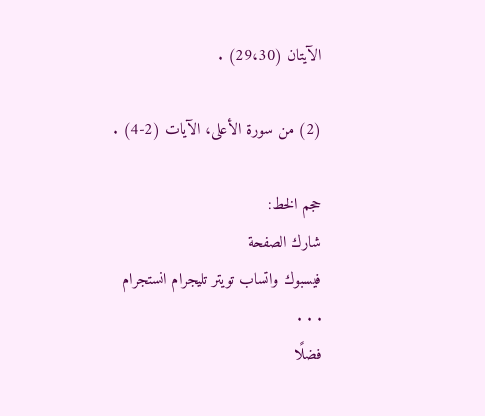الآيتان (29،30) .

(2) من سورة الأعلى، الآيات (2-4) .

حجم الخط:
شارك الصفحة
فيسبوك واتساب تويتر تليجرام انستجرام
. . .
فضلًا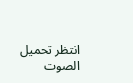انتظر تحميل الصوت